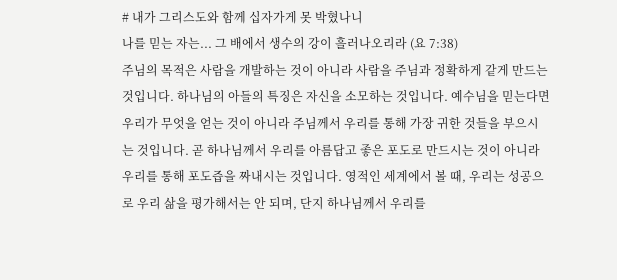# 내가 그리스도와 함께 십자가게 못 박혔나니
나를 믿는 자는... 그 배에서 생수의 강이 흘러나오리라 (요 7:38)
주님의 목적은 사람을 개발하는 것이 아니라 사람을 주님과 정확하게 같게 만드는 것입니다. 하나님의 아들의 특징은 자신을 소모하는 것입니다. 예수님을 믿는다면 우리가 무엇을 얻는 것이 아니라 주님께서 우리를 통해 가장 귀한 것들을 부으시는 것입니다. 곧 하나님께서 우리를 아름답고 좋은 포도로 만드시는 것이 아니라 우리를 통해 포도즙을 짜내시는 것입니다. 영적인 세계에서 볼 때, 우리는 성공으로 우리 삶을 평가해서는 안 되며, 단지 하나님께서 우리를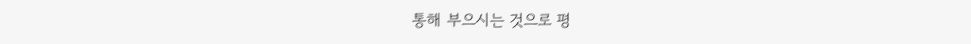통해 부으시는 것으로 평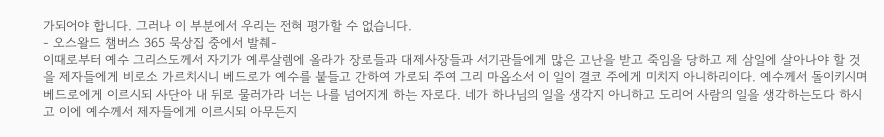가되어야 합니다. 그러나 이 부분에서 우리는 전혀 평가할 수 없습니다.
- 오스왈드 챔버스 365 묵상집 중에서 발췌-
이때로부터 예수 그리스도께서 자기가 예루살렘에 올라가 장로들과 대제사장들과 서기관들에게 많은 고난을 받고 죽임을 당하고 제 삼일에 살아나야 할 것을 제자들에게 비로소 가르치시니 베드로가 예수를 붙들고 간하여 가로되 주여 그리 마옵소서 이 일이 결코 주에게 미치지 아니하리이다. 예수께서 돌이키시며 베드로에게 이르시되 사단아 내 뒤로 물러가라 너는 나를 넘어지게 하는 자로다. 네가 하나님의 일을 생각지 아니하고 도리어 사람의 일을 생각하는도다 하시고 이에 예수께서 제자들에게 이르시되 아무든지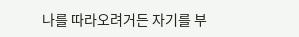나를 따라오려거든 자기를 부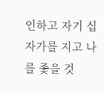인하고 자기 십자가를 지고 나를 좇을 것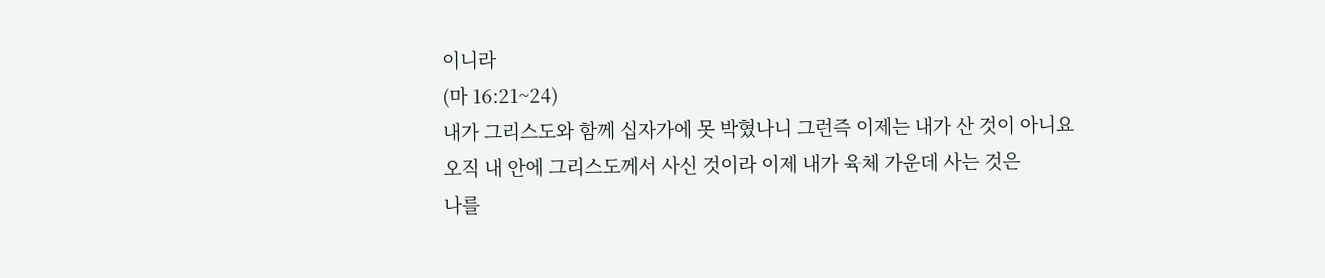이니라
(마 16:21~24)
내가 그리스도와 함께 십자가에 못 박혔나니 그런즉 이제는 내가 산 것이 아니요
오직 내 안에 그리스도께서 사신 것이라 이제 내가 육체 가운데 사는 것은
나를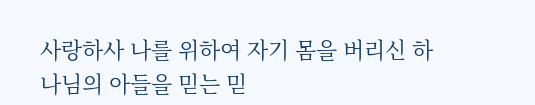사랑하사 나를 위하여 자기 몸을 버리신 하나님의 아들을 믿는 믿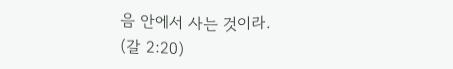음 안에서 사는 것이라.
(갈 2:20)